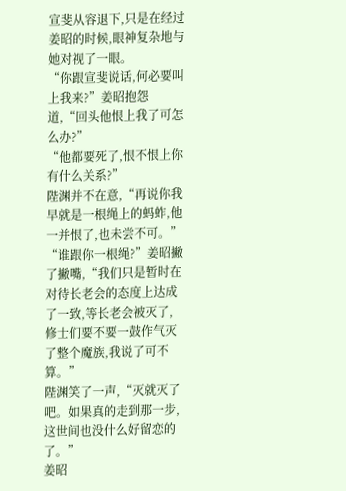宣斐从容退下,只是在经过姜昭的时候,眼神复杂地与她对视了一眼。
“你跟宣斐说话,何必要叫上我来?”姜昭抱怨道,“回头他恨上我了可怎么办?”
“他都要死了,恨不恨上你有什么关系?”
陛渊并不在意,“再说你我早就是一根绳上的蚂蚱,他一并恨了,也未尝不可。”
“谁跟你一根绳?”姜昭撇了撇嘴,“我们只是暂时在对待长老会的态度上达成了一致,等长老会被灭了,修士们要不要一鼓作气灭了整个魔族,我说了可不算。”
陛渊笑了一声,“灭就灭了吧。如果真的走到那一步,这世间也没什么好留恋的了。”
姜昭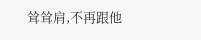耸耸肩,不再跟他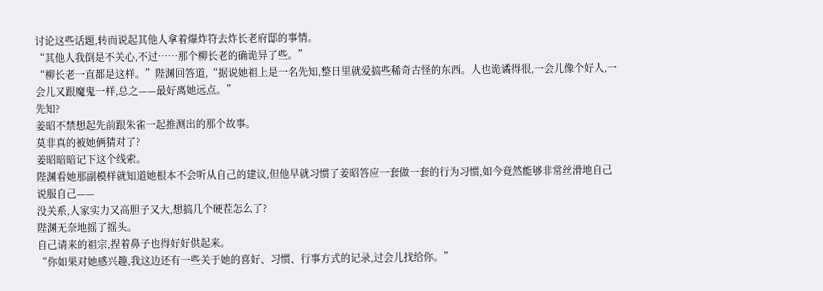讨论这些话题,转而说起其他人拿着爆炸符去炸长老府邸的事情。
“其他人我倒是不关心,不过……那个柳长老的确诡异了些。”
“柳长老一直都是这样。”陛渊回答道,“据说她祖上是一名先知,整日里就爱搞些稀奇古怪的东西。人也诡谲得很,一会儿像个好人,一会儿又跟魔鬼一样,总之——最好离她远点。”
先知?
姜昭不禁想起先前跟朱雀一起推测出的那个故事。
莫非真的被她俩猜对了?
姜昭暗暗记下这个线索。
陛渊看她那副模样就知道她根本不会听从自己的建议,但他早就习惯了姜昭答应一套做一套的行为习惯,如今竟然能够非常丝滑地自己说服自己——
没关系,人家实力又高胆子又大,想搞几个硬茬怎么了?
陛渊无奈地摇了摇头。
自己请来的祖宗,捏着鼻子也得好好供起来。
“你如果对她感兴趣,我这边还有一些关于她的喜好、习惯、行事方式的记录,过会儿找给你。”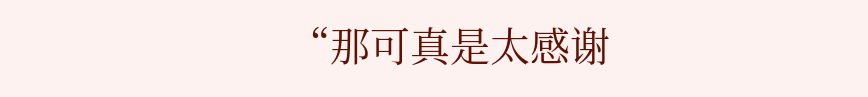“那可真是太感谢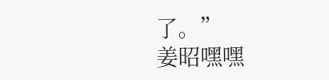了。”
姜昭嘿嘿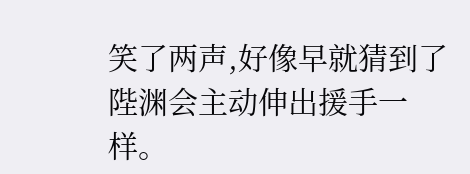笑了两声,好像早就猜到了陛渊会主动伸出援手一样。